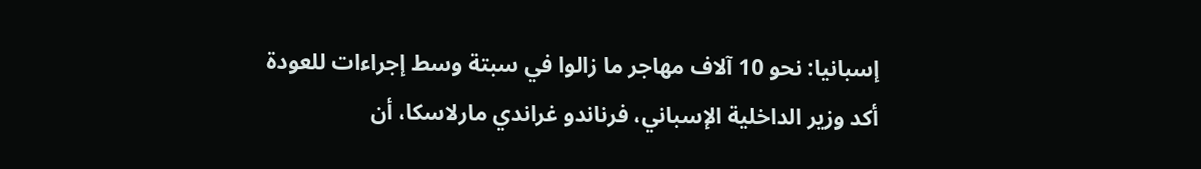إسبانيا: نحو 10 آلاف مهاجر ما زالوا في سبتة وسط إجراءات للعودة
أكد وزير الداخلية الإسباني، فرناندو غراندي مارلاسكا، أن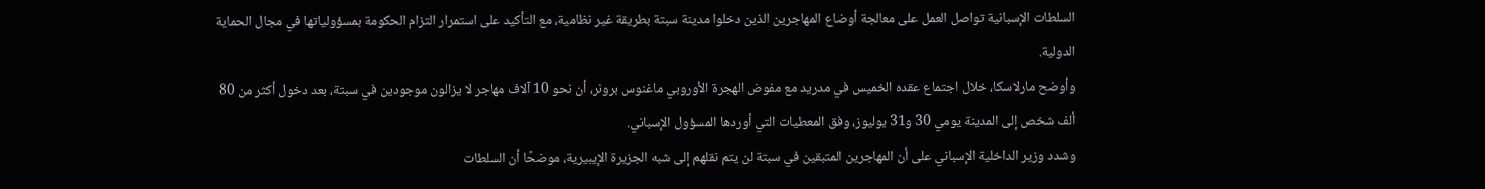السلطات الإسبانية تواصل العمل على معالجة أوضاع المهاجرين الذين دخلوا مدينة سبتة بطريقة غير نظامية، مع التأكيد على استمرار التزام الحكومة بمسؤولياتها في مجال الحماية الدولية.
وأوضح مارلاسكا، خلال اجتماع عقده الخميس في مدريد مع مفوض الهجرة الأوروبي ماغنوس برونر، أن نحو 10 آلاف مهاجر لا يزالون موجودين في سبتة، بعد دخول أكثر من 80 ألف شخص إلى المدينة يومي 30 و31 يوليوز، وفق المعطيات التي أوردها المسؤول الإسباني.
وشدد وزير الداخلية الإسباني على أن المهاجرين المتبقين في سبتة لن يتم نقلهم إلى شبه الجزيرة الإيبيرية، موضحًا أن السلطات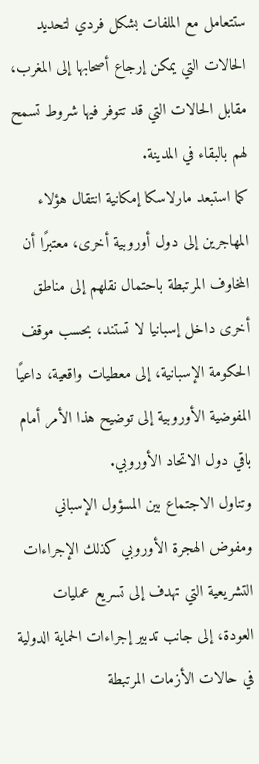ستتعامل مع الملفات بشكل فردي لتحديد الحالات التي يمكن إرجاع أصحابها إلى المغرب، مقابل الحالات التي قد تتوفر فيها شروط تسمح لهم بالبقاء في المدينة.
كما استبعد مارلاسكا إمكانية انتقال هؤلاء المهاجرين إلى دول أوروبية أخرى، معتبرًا أن المخاوف المرتبطة باحتمال نقلهم إلى مناطق أخرى داخل إسبانيا لا تستند، بحسب موقف الحكومة الإسبانية، إلى معطيات واقعية، داعيًا المفوضية الأوروبية إلى توضيح هذا الأمر أمام باقي دول الاتحاد الأوروبي.
وتناول الاجتماع بين المسؤول الإسباني ومفوض الهجرة الأوروبي كذلك الإجراءات التشريعية التي تهدف إلى تسريع عمليات العودة، إلى جانب تدبير إجراءات الحماية الدولية في حالات الأزمات المرتبطة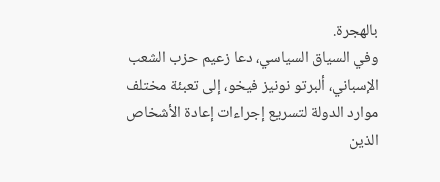بالهجرة.
وفي السياق السياسي، دعا زعيم حزب الشعب الإسباني، ألبرتو نونيز فيخو، إلى تعبئة مختلف موارد الدولة لتسريع إجراءات إعادة الأشخاص الذين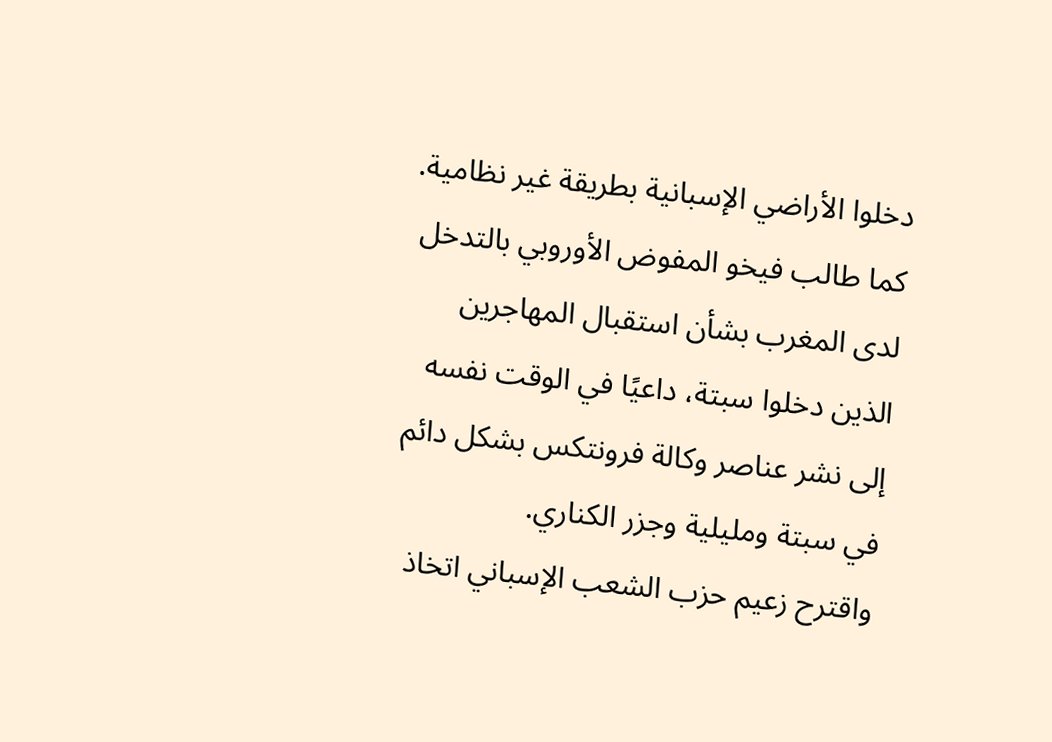دخلوا الأراضي الإسبانية بطريقة غير نظامية.
كما طالب فيخو المفوض الأوروبي بالتدخل لدى المغرب بشأن استقبال المهاجرين الذين دخلوا سبتة، داعيًا في الوقت نفسه إلى نشر عناصر وكالة فرونتكس بشكل دائم في سبتة ومليلية وجزر الكناري.
واقترح زعيم حزب الشعب الإسباني اتخاذ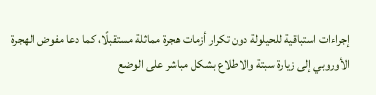إجراءات استباقية للحيلولة دون تكرار أزمات هجرة مماثلة مستقبلًا، كما دعا مفوض الهجرة الأوروبي إلى زيارة سبتة والاطلاع بشكل مباشر على الوضع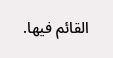القائم فيها.